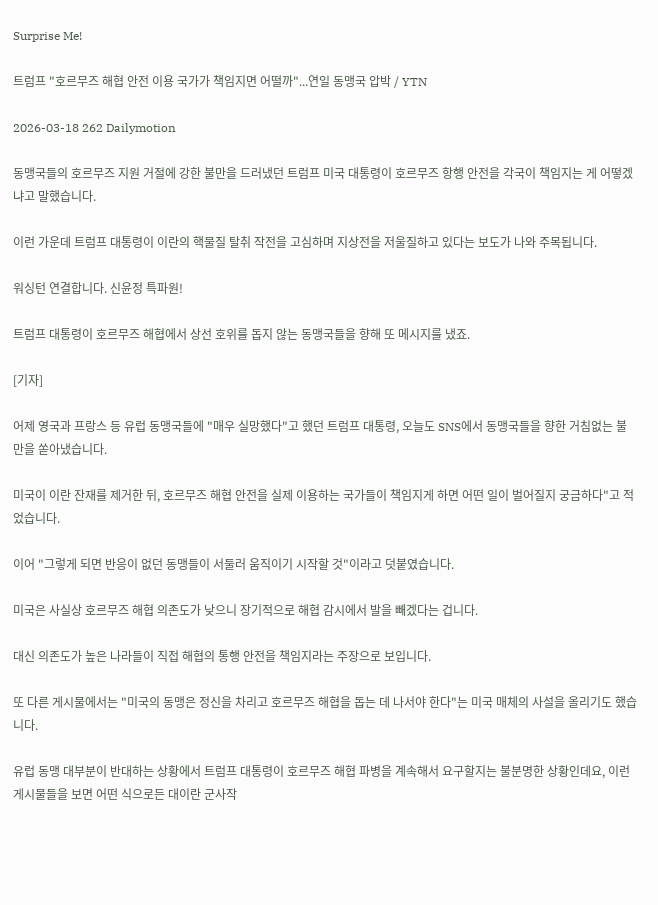Surprise Me!

트럼프 "호르무즈 해협 안전 이용 국가가 책임지면 어떨까"...연일 동맹국 압박 / YTN

2026-03-18 262 Dailymotion

동맹국들의 호르무즈 지원 거절에 강한 불만을 드러냈던 트럼프 미국 대통령이 호르무즈 항행 안전을 각국이 책임지는 게 어떻겠냐고 말했습니다.

이런 가운데 트럼프 대통령이 이란의 핵물질 탈취 작전을 고심하며 지상전을 저울질하고 있다는 보도가 나와 주목됩니다.

워싱턴 연결합니다. 신윤정 특파원!

트럼프 대통령이 호르무즈 해협에서 상선 호위를 돕지 않는 동맹국들을 향해 또 메시지를 냈죠.

[기자]

어제 영국과 프랑스 등 유럽 동맹국들에 "매우 실망했다"고 했던 트럼프 대통령, 오늘도 SNS에서 동맹국들을 향한 거침없는 불만을 쏟아냈습니다.

미국이 이란 잔재를 제거한 뒤, 호르무즈 해협 안전을 실제 이용하는 국가들이 책임지게 하면 어떤 일이 벌어질지 궁금하다"고 적었습니다.

이어 "그렇게 되면 반응이 없던 동맹들이 서둘러 움직이기 시작할 것"이라고 덧붙였습니다.

미국은 사실상 호르무즈 해협 의존도가 낮으니 장기적으로 해협 감시에서 발을 빼겠다는 겁니다.

대신 의존도가 높은 나라들이 직접 해협의 통행 안전을 책임지라는 주장으로 보입니다.

또 다른 게시물에서는 "미국의 동맹은 정신을 차리고 호르무즈 해협을 돕는 데 나서야 한다"는 미국 매체의 사설을 올리기도 했습니다.

유럽 동맹 대부분이 반대하는 상황에서 트럼프 대통령이 호르무즈 해협 파병을 계속해서 요구할지는 불분명한 상황인데요, 이런 게시물들을 보면 어떤 식으로든 대이란 군사작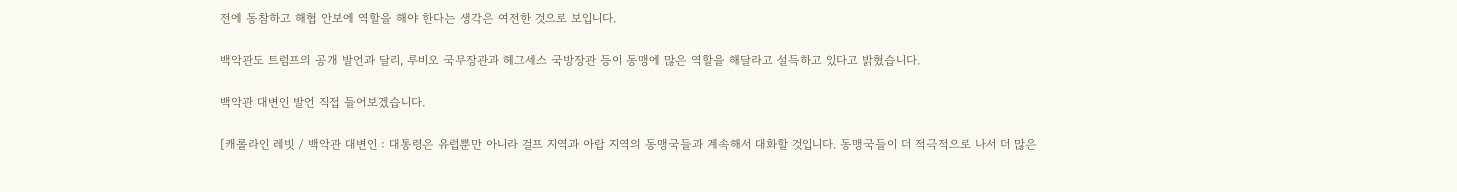전에 동참하고 해협 안보에 역할을 해야 한다는 생각은 여전한 것으로 보입니다.

백악관도 트럼프의 공개 발언과 달리, 루비오 국무장관과 헤그세스 국방장관 등이 동맹에 많은 역할을 해달라고 설득하고 있다고 밝혔습니다.

백악관 대변인 발언 직접 들어보겠습니다.

[캐롤라인 레빗 / 백악관 대변인 : 대통령은 유럽뿐만 아니라 걸프 지역과 아랍 지역의 동맹국들과 계속해서 대화할 것입니다. 동맹국들이 더 적극적으로 나서 더 많은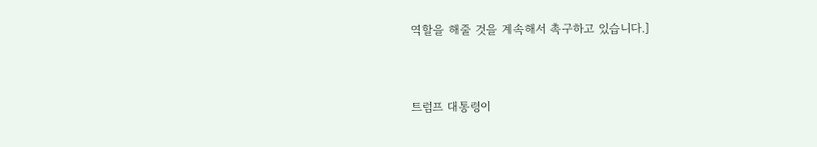역할을 해줄 것을 계속해서 촉구하고 있습니다.]


트럼프 대통령이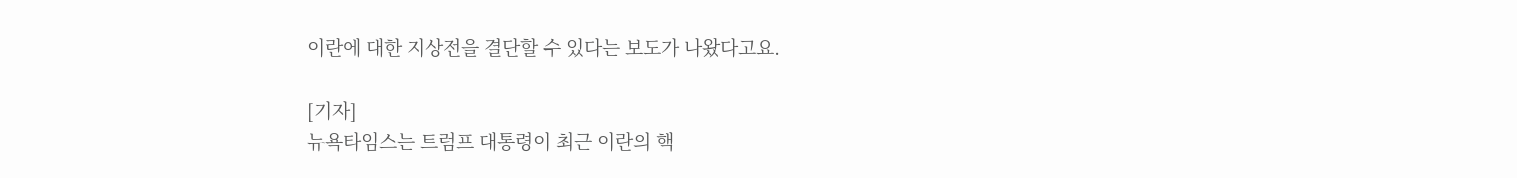이란에 대한 지상전을 결단할 수 있다는 보도가 나왔다고요.

[기자]
뉴욕타임스는 트럼프 대통령이 최근 이란의 핵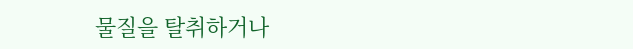물질을 탈취하거나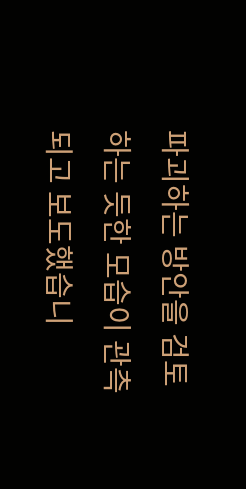파괴하는 방안을 검토하는 듯한 모습이 관측되고 보도했습니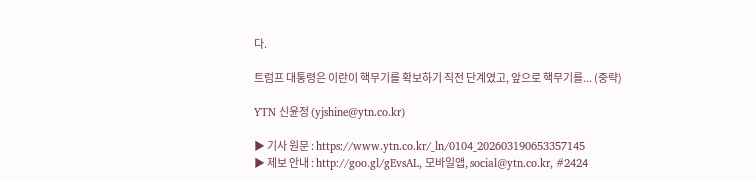다.

트럼프 대통령은 이란이 핵무기를 확보하기 직전 단계였고, 앞으로 핵무기를... (중략)

YTN 신윤정 (yjshine@ytn.co.kr)

▶ 기사 원문 : https://www.ytn.co.kr/_ln/0104_202603190653357145
▶ 제보 안내 : http://goo.gl/gEvsAL, 모바일앱, social@ytn.co.kr, #2424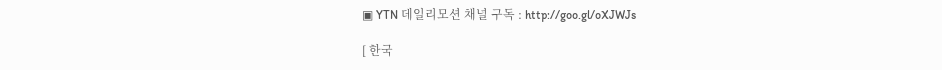▣ YTN 데일리모션 채널 구독 : http://goo.gl/oXJWJs

[ 한국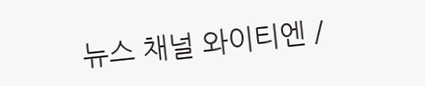뉴스 채널 와이티엔 /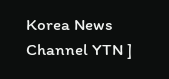Korea News Channel YTN ]